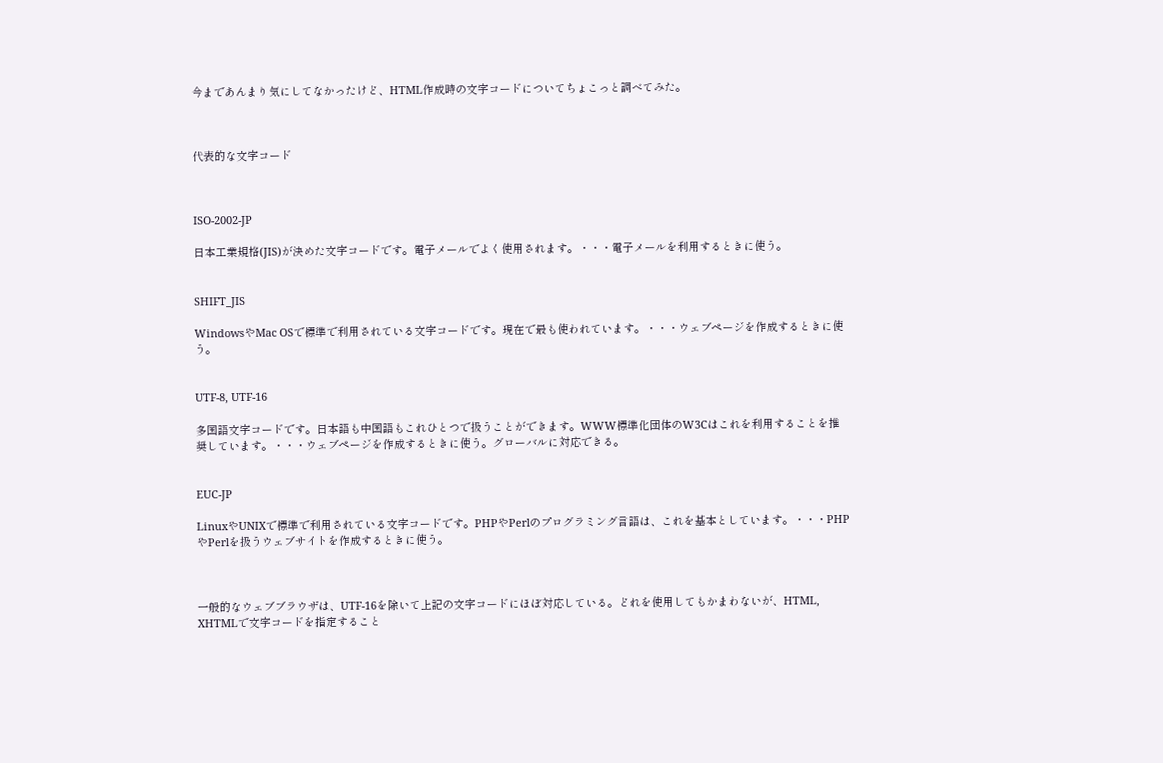今まであんまり気にしてなかったけど、HTML作成時の文字コードについてちょこっと調べてみた。



代表的な文字コード



ISO-2002-JP

日本工業規格(JIS)が決めた文字コードです。電子メールでよく使用されます。・・・電子メールを利用するときに使う。


SHIFT_JIS

WindowsやMac OSで標準で利用されている文字コードです。現在で最も使われています。・・・ウェブページを作成するときに使う。


UTF-8, UTF-16

多国語文字コードです。日本語も中国語もこれひとつで扱うことができます。WWW標準化団体のW3Cはこれを利用することを推奨しています。・・・ウェブページを作成するときに使う。グローバルに対応できる。


EUC-JP

LinuxやUNIXで標準で利用されている文字コードです。PHPやPerlのプログラミング言語は、これを基本としています。・・・PHPやPerlを扱うウェブサイトを作成するときに使う。



一般的なウェブブラウザは、UTF-16を除いて上記の文字コードにほぼ対応している。どれを使用してもかまわないが、HTML, XHTMLで文字コードを指定すること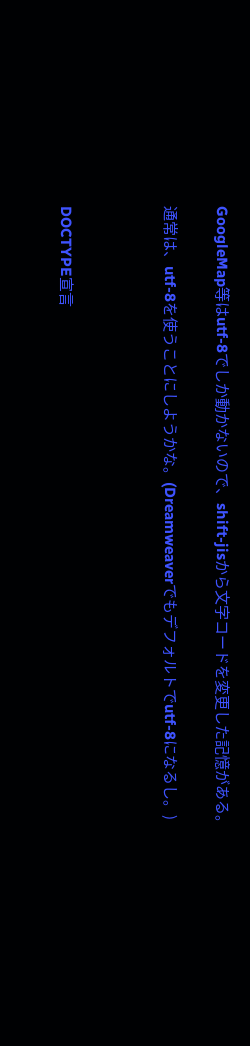GoogleMap等はutf-8でしか動かないので、shift-jisから文字コードを変更した記憶がある。

通常は、utf-8を使うことにしようかな。(Dreamweaverでもデフォルトでutf-8になるし。)



DOCTYPE宣言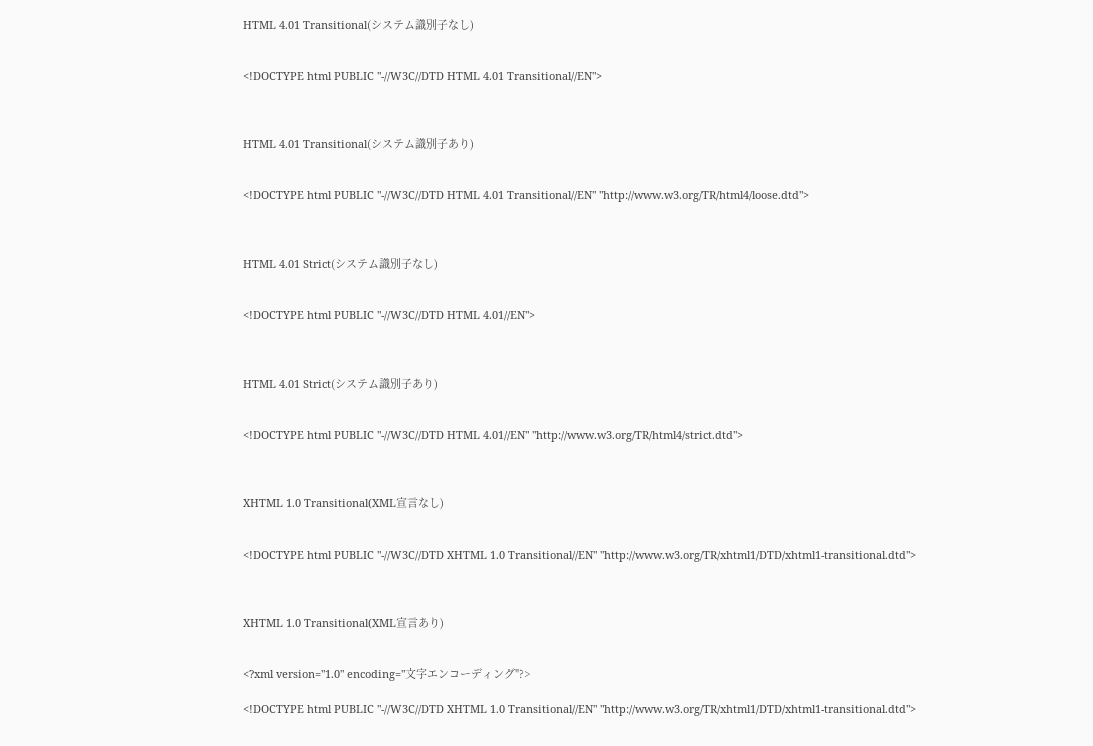HTML 4.01 Transitional(システム識別子なし)


<!DOCTYPE html PUBLIC "-//W3C//DTD HTML 4.01 Transitional//EN">



HTML 4.01 Transitional(システム識別子あり)


<!DOCTYPE html PUBLIC "-//W3C//DTD HTML 4.01 Transitional//EN" "http://www.w3.org/TR/html4/loose.dtd">



HTML 4.01 Strict(システム識別子なし)


<!DOCTYPE html PUBLIC "-//W3C//DTD HTML 4.01//EN">



HTML 4.01 Strict(システム識別子あり)


<!DOCTYPE html PUBLIC "-//W3C//DTD HTML 4.01//EN" "http://www.w3.org/TR/html4/strict.dtd">



XHTML 1.0 Transitional(XML宣言なし)


<!DOCTYPE html PUBLIC "-//W3C//DTD XHTML 1.0 Transitional//EN" "http://www.w3.org/TR/xhtml1/DTD/xhtml1-transitional.dtd">



XHTML 1.0 Transitional(XML宣言あり)


<?xml version="1.0" encoding="文字エンコーディング"?>

<!DOCTYPE html PUBLIC "-//W3C//DTD XHTML 1.0 Transitional//EN" "http://www.w3.org/TR/xhtml1/DTD/xhtml1-transitional.dtd">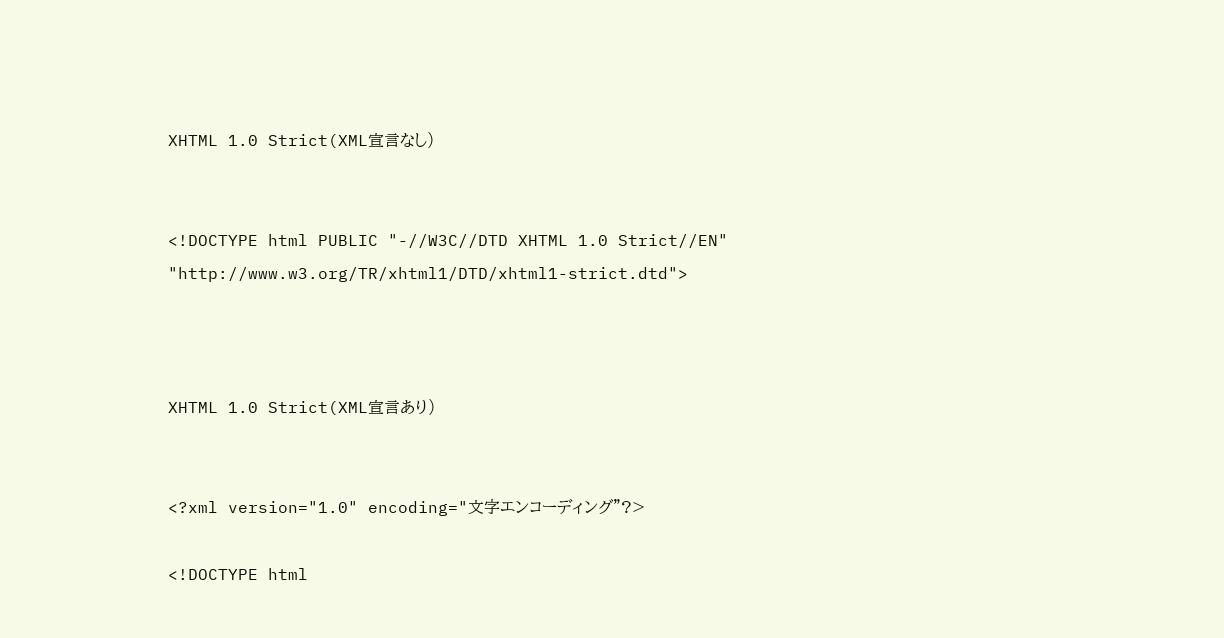XHTML 1.0 Strict(XML宣言なし)


<!DOCTYPE html PUBLIC "-//W3C//DTD XHTML 1.0 Strict//EN" "http://www.w3.org/TR/xhtml1/DTD/xhtml1-strict.dtd">



XHTML 1.0 Strict(XML宣言あり)


<?xml version="1.0" encoding="文字エンコーディング"?>

<!DOCTYPE html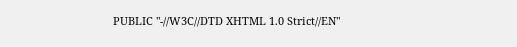PUBLIC "-//W3C//DTD XHTML 1.0 Strict//EN"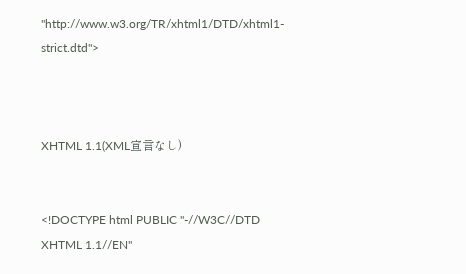"http://www.w3.org/TR/xhtml1/DTD/xhtml1-strict.dtd">



XHTML 1.1(XML宣言なし)


<!DOCTYPE html PUBLIC "-//W3C//DTD XHTML 1.1//EN"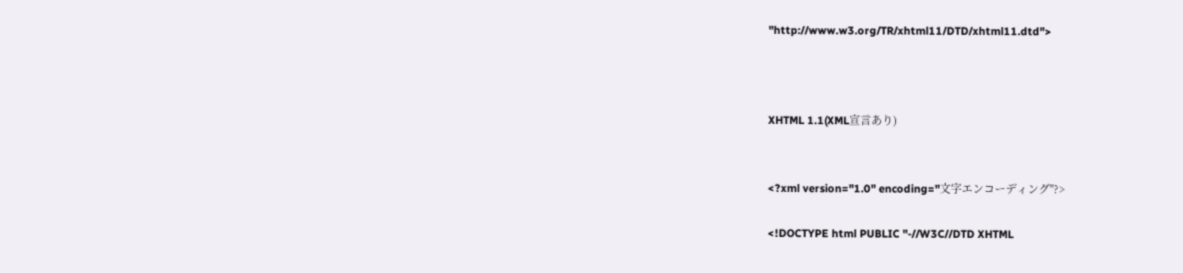"http://www.w3.org/TR/xhtml11/DTD/xhtml11.dtd">



XHTML 1.1(XML宣言あり)


<?xml version="1.0" encoding="文字エンコーディング"?>

<!DOCTYPE html PUBLIC "-//W3C//DTD XHTML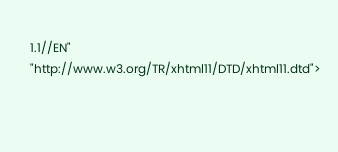1.1//EN" "http://www.w3.org/TR/xhtml11/DTD/xhtml11.dtd">